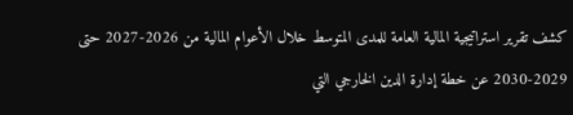كشف تقرير استراتيجية المالية العامة للمدى المتوسط خلال الأعوام المالية من 2026-2027 حتى 2029-2030 عن خطة إدارة الدين الخارجي التي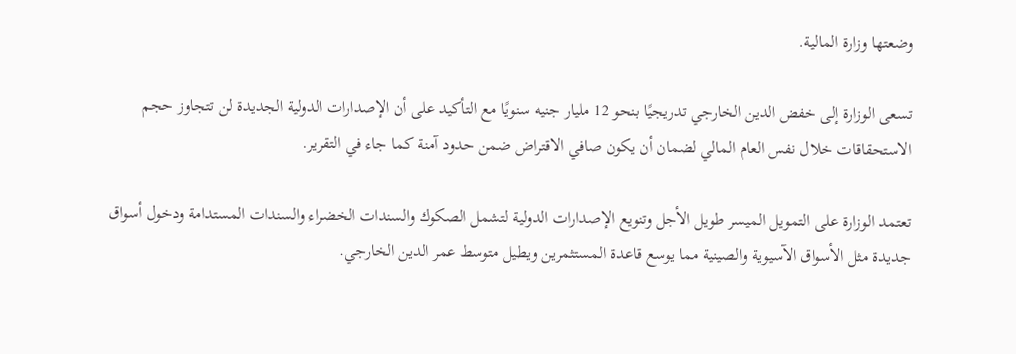وضعتها وزارة المالية.

تسعى الوزارة إلى خفض الدين الخارجي تدريجيًا بنحو 12 مليار جنيه سنويًا مع التأكيد على أن الإصدارات الدولية الجديدة لن تتجاوز حجم الاستحقاقات خلال نفس العام المالي لضمان أن يكون صافي الاقتراض ضمن حدود آمنة كما جاء في التقرير.

تعتمد الوزارة على التمويل الميسر طويل الأجل وتنويع الإصدارات الدولية لتشمل الصكوك والسندات الخضراء والسندات المستدامة ودخول أسواق جديدة مثل الأسواق الآسيوية والصينية مما يوسع قاعدة المستثمرين ويطيل متوسط عمر الدين الخارجي.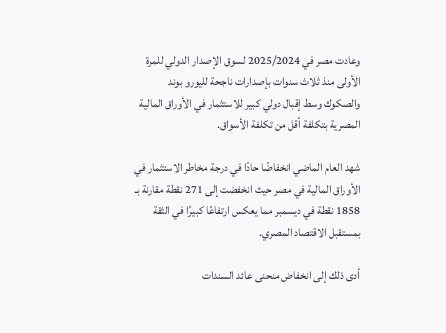وعادت مصر في 2025/2024 لسوق الإصدار الدولي للمرة الأولى منذ ثلاث سنوات بإصدارات ناجحة لليورو بوند والصكوك وسط إقبال دولي كبير للاستثمار في الأوراق المالية المصرية بتكلفة أقل من تكلفة الأسواق.

شهد العام الماضي انخفاضًا حادًا في درجة مخاطر الاستثمار في الأوراق المالية في مصر حيث انخفضت إلى 271 نقطة مقارنة بـ 1858 نقطة في ديسمبر مما يعكس ارتفاعًا كبيرًا في الثقة بمستقبل الاقتصاد المصري.

أدى ذلك إلى انخفاض منحنى عائد السندات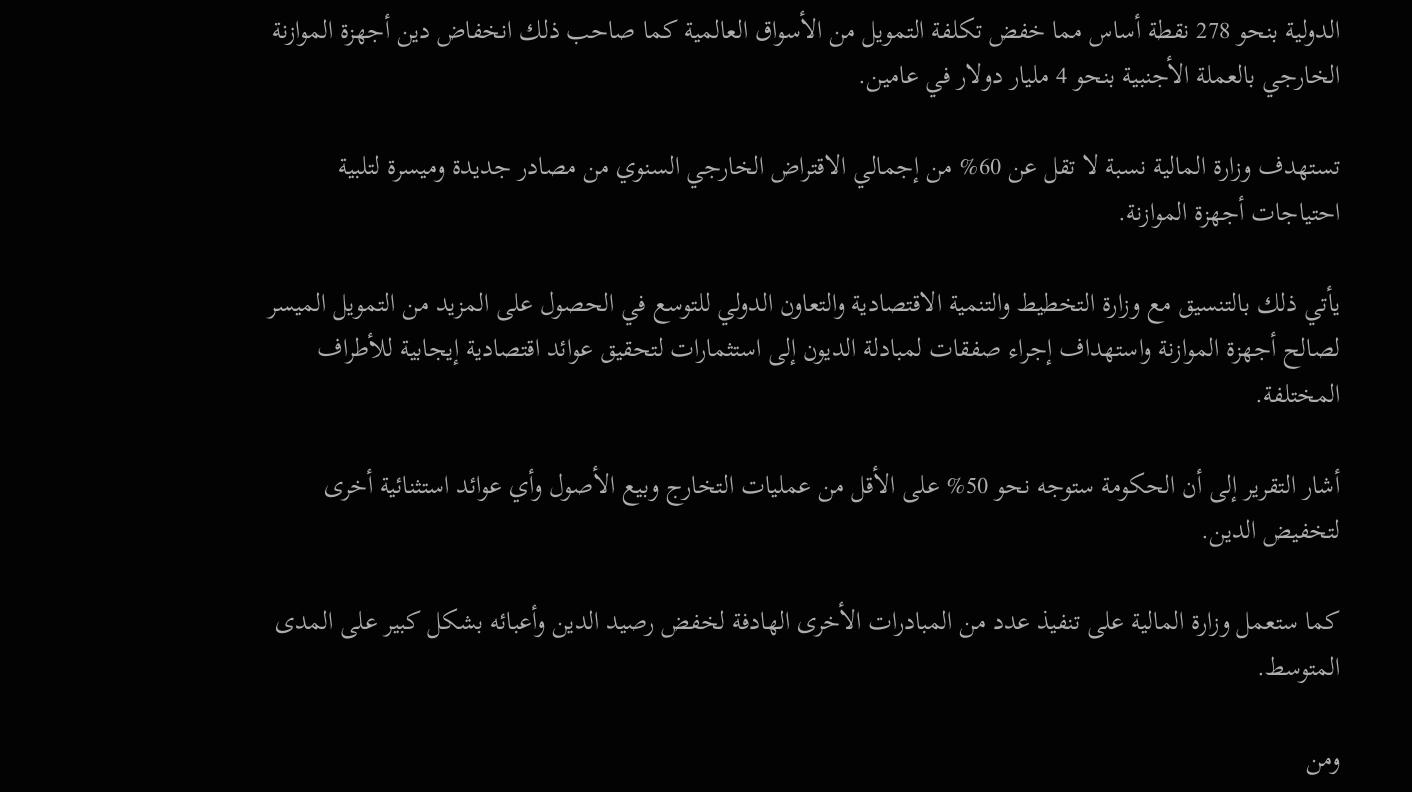الدولية بنحو 278 نقطة أساس مما خفض تكلفة التمويل من الأسواق العالمية كما صاحب ذلك انخفاض دين أجهزة الموازنة الخارجي بالعملة الأجنبية بنحو 4 مليار دولار في عامين.

تستهدف وزارة المالية نسبة لا تقل عن 60% من إجمالي الاقتراض الخارجي السنوي من مصادر جديدة وميسرة لتلبية احتياجات أجهزة الموازنة.

يأتي ذلك بالتنسيق مع وزارة التخطيط والتنمية الاقتصادية والتعاون الدولي للتوسع في الحصول على المزيد من التمويل الميسر لصالح أجهزة الموازنة واستهداف إجراء صفقات لمبادلة الديون إلى استثمارات لتحقيق عوائد اقتصادية إيجابية للأطراف المختلفة.

أشار التقرير إلى أن الحكومة ستوجه نحو 50% على الأقل من عمليات التخارج وبيع الأصول وأي عوائد استثنائية أخرى لتخفيض الدين.

كما ستعمل وزارة المالية على تنفيذ عدد من المبادرات الأخرى الهادفة لخفض رصيد الدين وأعبائه بشكل كبير على المدى المتوسط.

ومن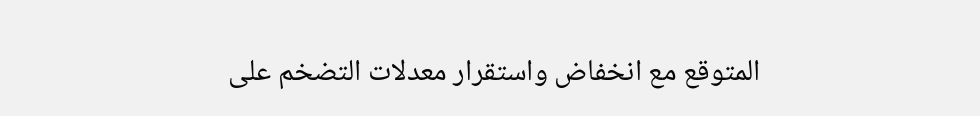المتوقع مع انخفاض واستقرار معدلات التضخم على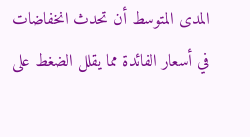المدى المتوسط أن تحدث انخفاضات في أسعار الفائدة مما يقلل الضغط على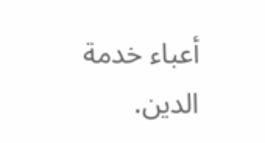أعباء خدمة الدين.